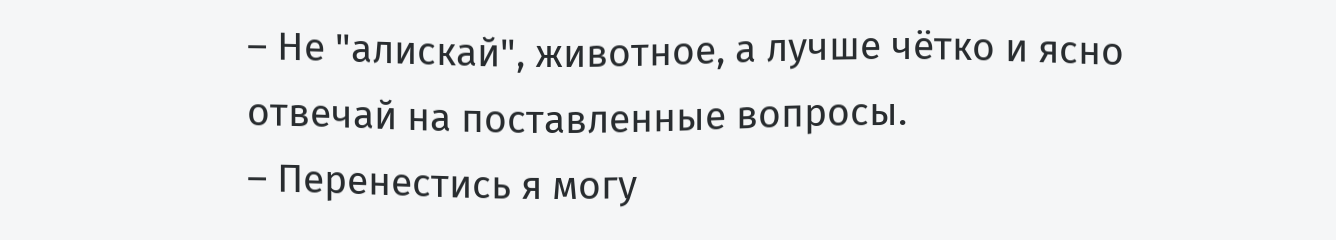– Не "алискай", животное, а лучше чётко и ясно отвечай на поставленные вопросы.
– Перенестись я могу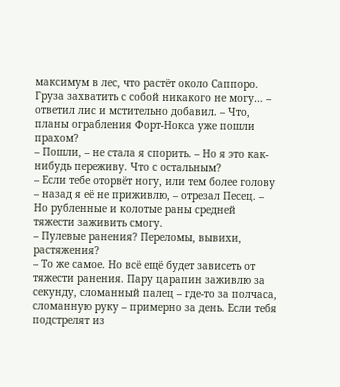максимум в лес, что растёт около Саппоро. Груза захватить с собой никакого не могу… – ответил лис и мстительно добавил. – Что, планы ограбления Форт-Нокса уже пошли прахом?
– Пошли, – не стала я спорить. – Но я это как-нибудь переживу. Что с остальным?
– Если тебе оторвёт ногу, или тем более голову – назад я её не приживлю, – отрезал Песец. – Но рубленные и колотые раны средней тяжести заживить смогу.
– Пулевые ранения? Переломы, вывихи, растяжения?
– То же самое. Но всё ещё будет зависеть от тяжести ранения. Пару царапин заживлю за секунду, сломанный палец – где-то за полчаса, сломанную руку – примерно за день. Если тебя подстрелят из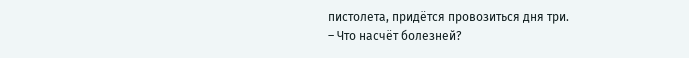пистолета, придётся провозиться дня три.
– Что насчёт болезней?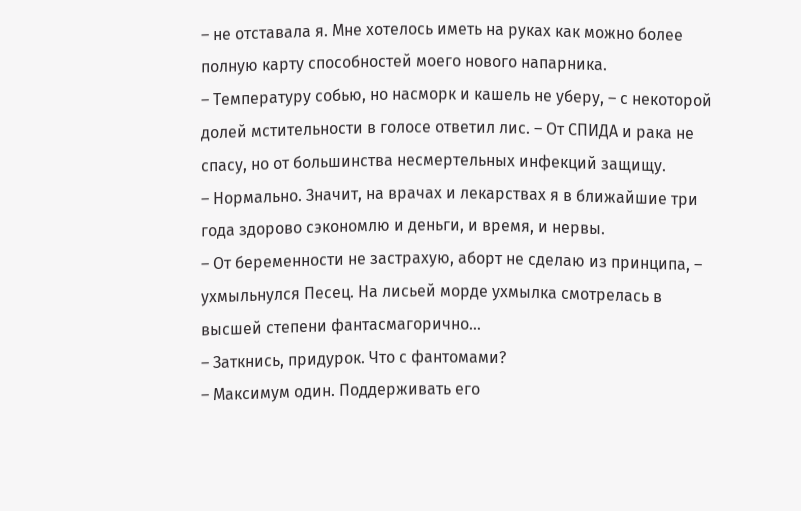– не отставала я. Мне хотелось иметь на руках как можно более полную карту способностей моего нового напарника.
– Температуру собью, но насморк и кашель не уберу, – с некоторой долей мстительности в голосе ответил лис. – От СПИДА и рака не спасу, но от большинства несмертельных инфекций защищу.
– Нормально. Значит, на врачах и лекарствах я в ближайшие три года здорово сэкономлю и деньги, и время, и нервы.
– От беременности не застрахую, аборт не сделаю из принципа, – ухмыльнулся Песец. На лисьей морде ухмылка смотрелась в высшей степени фантасмагорично…
– Заткнись, придурок. Что с фантомами?
– Максимум один. Поддерживать его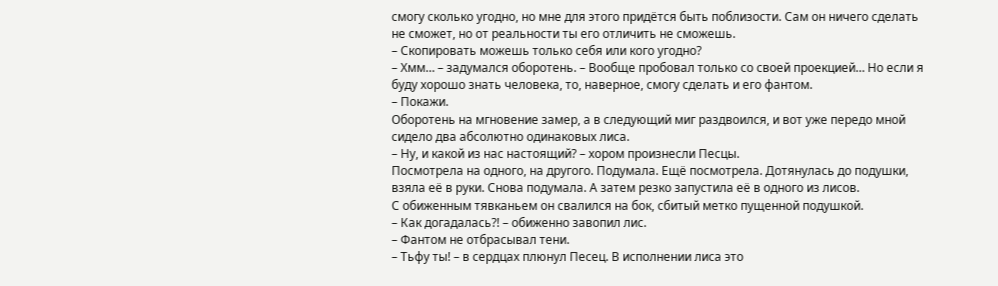смогу сколько угодно, но мне для этого придётся быть поблизости. Сам он ничего сделать не сможет, но от реальности ты его отличить не сможешь.
– Скопировать можешь только себя или кого угодно?
– Хмм… – задумался оборотень. – Вообще пробовал только со своей проекцией… Но если я буду хорошо знать человека, то, наверное, смогу сделать и его фантом.
– Покажи.
Оборотень на мгновение замер, а в следующий миг раздвоился, и вот уже передо мной сидело два абсолютно одинаковых лиса.
– Ну, и какой из нас настоящий? – хором произнесли Песцы.
Посмотрела на одного, на другого. Подумала. Ещё посмотрела. Дотянулась до подушки, взяла её в руки. Снова подумала. А затем резко запустила её в одного из лисов.
С обиженным тявканьем он свалился на бок, сбитый метко пущенной подушкой.
– Как догадалась?! – обиженно завопил лис.
– Фантом не отбрасывал тени.
– Тьфу ты! – в сердцах плюнул Песец. В исполнении лиса это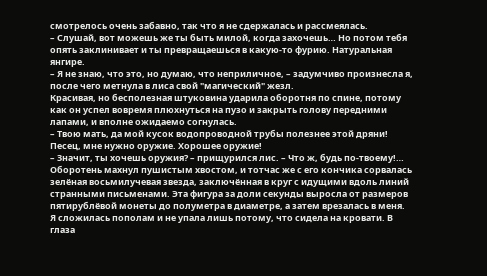смотрелось очень забавно, так что я не сдержалась и рассмеялась.
– Слушай, вот можешь же ты быть милой, когда захочешь… Но потом тебя опять заклинивает и ты превращаешься в какую-то фурию. Натуральная янгире.
– Я не знаю, что это, но думаю, что неприличное, – задумчиво произнесла я, после чего метнула в лиса свой "магический" жезл.
Красивая, но бесполезная штуковина ударила оборотня по спине, потому как он успел вовремя плюхнуться на пузо и закрыть голову передними лапами, и вполне ожидаемо согнулась.
– Твою мать, да мой кусок водопроводной трубы полезнее этой дряни! Песец, мне нужно оружие. Хорошее оружие!
– Значит, ты хочешь оружия? – прищурился лис. – Что ж, будь по-твоему!…
Оборотень махнул пушистым хвостом, и тотчас же с его кончика сорвалась зелёная восьмилучевая звезда, заключённая в круг с идущими вдоль линий странными письменами. Эта фигура за доли секунды выросла от размеров пятирублёвой монеты до полуметра в диаметре, а затем врезалась в меня.
Я сложилась пополам и не упала лишь потому, что сидела на кровати. В глаза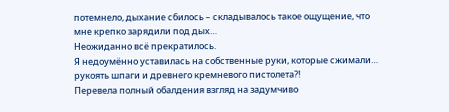потемнело, дыхание сбилось – складывалось такое ощущение, что мне крепко зарядили под дых…
Неожиданно всё прекратилось.
Я недоумённо уставилась на собственные руки, которые сжимали… рукоять шпаги и древнего кремневого пистолета?!
Перевела полный обалдения взгляд на задумчиво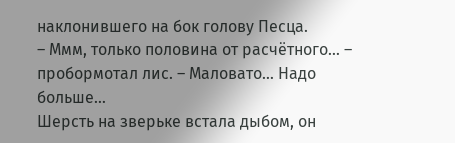наклонившего на бок голову Песца.
– Ммм, только половина от расчётного… – пробормотал лис. – Маловато… Надо больше…
Шерсть на зверьке встала дыбом, он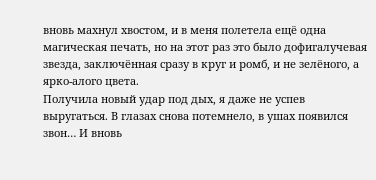вновь махнул хвостом, и в меня полетела ещё одна магическая печать, но на этот раз это было дофигалучевая звезда, заключённая сразу в круг и ромб, и не зелёного, а ярко-алого цвета.
Получила новый удар под дых, я даже не успев выругаться. В глазах снова потемнело, в ушах появился звон… И вновь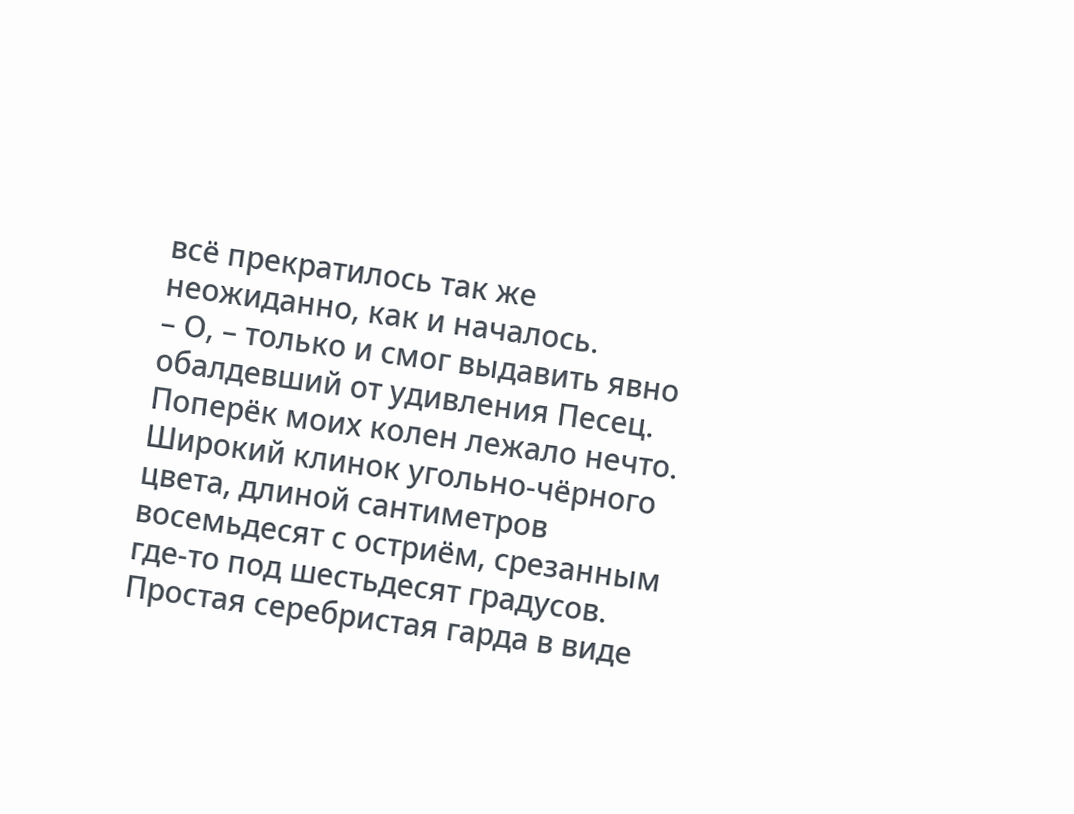всё прекратилось так же неожиданно, как и началось.
– О, – только и смог выдавить явно обалдевший от удивления Песец.
Поперёк моих колен лежало нечто.
Широкий клинок угольно-чёрного цвета, длиной сантиметров восемьдесят с остриём, срезанным где-то под шестьдесят градусов. Простая серебристая гарда в виде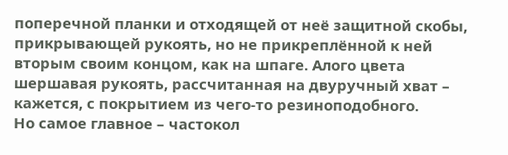поперечной планки и отходящей от неё защитной скобы, прикрывающей рукоять, но не прикреплённой к ней вторым своим концом, как на шпаге. Алого цвета шершавая рукоять, рассчитанная на двуручный хват – кажется, с покрытием из чего-то резиноподобного.
Но самое главное – частокол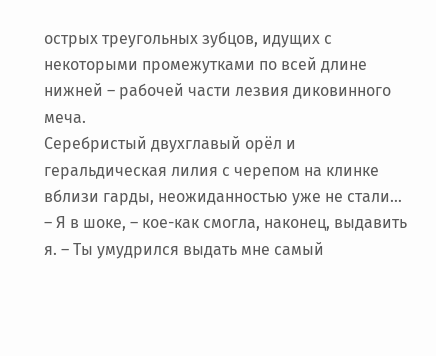острых треугольных зубцов, идущих с некоторыми промежутками по всей длине нижней – рабочей части лезвия диковинного меча.
Серебристый двухглавый орёл и геральдическая лилия с черепом на клинке вблизи гарды, неожиданностью уже не стали…
– Я в шоке, – кое-как смогла, наконец, выдавить я. – Ты умудрился выдать мне самый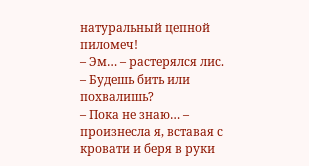натуральный цепной пиломеч!
– Эм… – растерялся лис. – Будешь бить или похвалишь?
– Пока не знаю… – произнесла я, вставая с кровати и беря в руки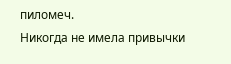пиломеч.
Никогда не имела привычки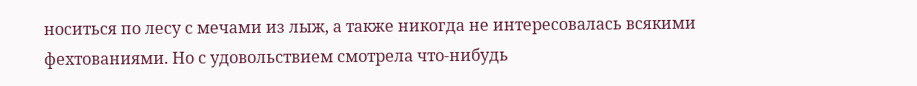носиться по лесу с мечами из лыж, а также никогда не интересовалась всякими фехтованиями. Но с удовольствием смотрела что-нибудь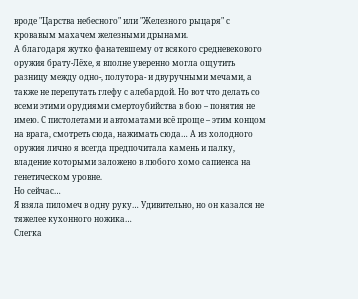вроде "Царства небесного" или "Железного рыцаря" с кровавым махачем железными дрынами.
А благодаря жутко фанатевшему от всякого средневекового оружия брату-Лёхе, я вполне уверенно могла ощутить разницу между одно-, полутора- и двуручными мечами, а также не перепутать глефу с алебардой. Но вот что делать со всеми этими орудиями смертоубийства в бою – понятия не имею. С пистолетами и автоматами всё проще – этим концом на врага, смотреть сюда, нажимать сюда… А из холодного оружия лично я всегда предпочитала камень и палку, владение которыми заложено в любого хомо сапиенса на генетическом уровне.
Но сейчас…
Я взяла пиломеч в одну руку… Удивительно, но он казался не тяжелее кухонного ножика…
Слегка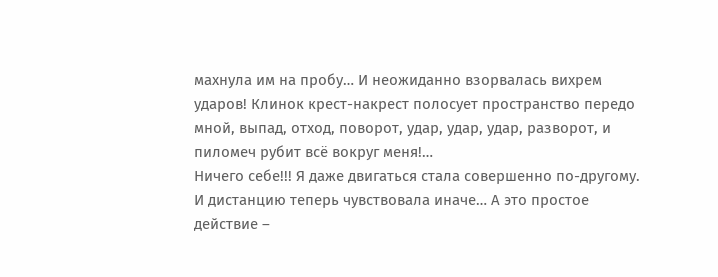махнула им на пробу… И неожиданно взорвалась вихрем ударов! Клинок крест-накрест полосует пространство передо мной, выпад, отход, поворот, удар, удар, удар, разворот, и пиломеч рубит всё вокруг меня!…
Ничего себе!!! Я даже двигаться стала совершенно по-другому. И дистанцию теперь чувствовала иначе… А это простое действие –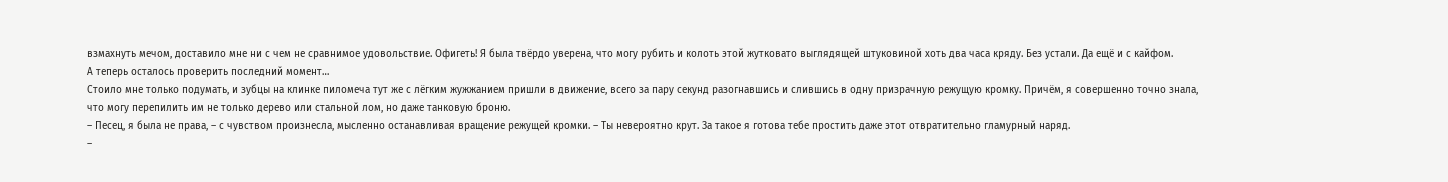взмахнуть мечом, доставило мне ни с чем не сравнимое удовольствие. Офигеть! Я была твёрдо уверена, что могу рубить и колоть этой жутковато выглядящей штуковиной хоть два часа кряду. Без устали. Да ещё и с кайфом.
А теперь осталось проверить последний момент…
Стоило мне только подумать, и зубцы на клинке пиломеча тут же с лёгким жужжанием пришли в движение, всего за пару секунд разогнавшись и слившись в одну призрачную режущую кромку. Причём, я совершенно точно знала, что могу перепилить им не только дерево или стальной лом, но даже танковую броню.
– Песец, я была не права, – с чувством произнесла, мысленно останавливая вращение режущей кромки. – Ты невероятно крут. За такое я готова тебе простить даже этот отвратительно гламурный наряд.
–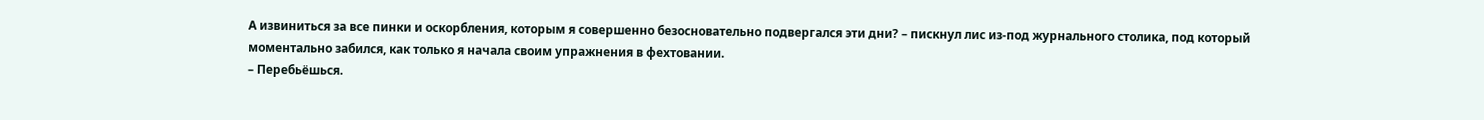А извиниться за все пинки и оскорбления, которым я совершенно безосновательно подвергался эти дни? – пискнул лис из-под журнального столика, под который моментально забился, как только я начала своим упражнения в фехтовании.
– Перебьёшься.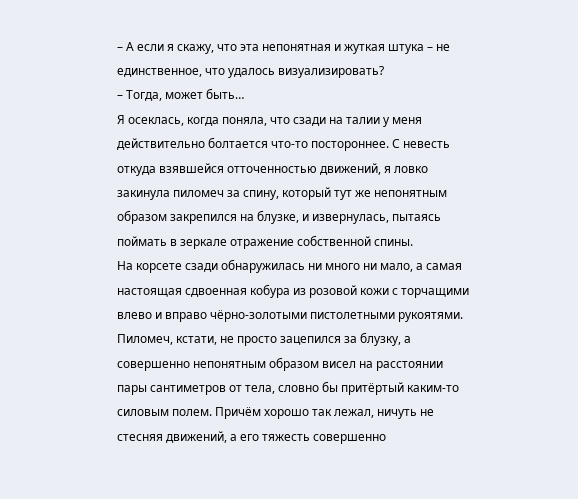– А если я скажу, что эта непонятная и жуткая штука – не единственное, что удалось визуализировать?
– Тогда, может быть…
Я осеклась, когда поняла, что сзади на талии у меня действительно болтается что-то постороннее. С невесть откуда взявшейся отточенностью движений, я ловко закинула пиломеч за спину, который тут же непонятным образом закрепился на блузке, и извернулась, пытаясь поймать в зеркале отражение собственной спины.
На корсете сзади обнаружилась ни много ни мало, а самая настоящая сдвоенная кобура из розовой кожи с торчащими влево и вправо чёрно-золотыми пистолетными рукоятями.
Пиломеч, кстати, не просто зацепился за блузку, а совершенно непонятным образом висел на расстоянии пары сантиметров от тела, словно бы притёртый каким-то силовым полем. Причём хорошо так лежал, ничуть не стесняя движений, а его тяжесть совершенно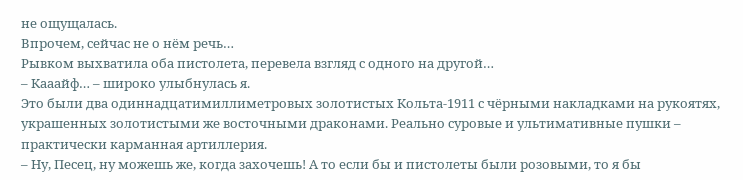не ощущалась.
Впрочем, сейчас не о нём речь…
Рывком выхватила оба пистолета, перевела взгляд с одного на другой…
– Кааайф… – широко улыбнулась я.
Это были два одиннадцатимиллиметровых золотистых Кольта-1911 с чёрными накладками на рукоятях, украшенных золотистыми же восточными драконами. Реально суровые и ультимативные пушки – практически карманная артиллерия.
– Ну, Песец, ну можешь же, когда захочешь! А то если бы и пистолеты были розовыми, то я бы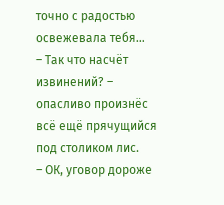точно с радостью освежевала тебя…
– Так что насчёт извинений? – опасливо произнёс всё ещё прячущийся под столиком лис.
– ОК, уговор дороже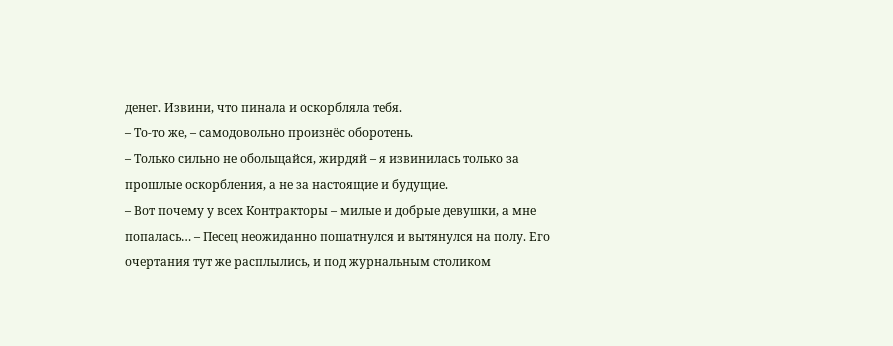денег. Извини, что пинала и оскорбляла тебя.
– То-то же, – самодовольно произнёс оборотень.
– Только сильно не обольщайся, жирдяй – я извинилась только за прошлые оскорбления, а не за настоящие и будущие.
– Вот почему у всех Контракторы – милые и добрые девушки, а мне попалась… – Песец неожиданно пошатнулся и вытянулся на полу. Его очертания тут же расплылись, и под журнальным столиком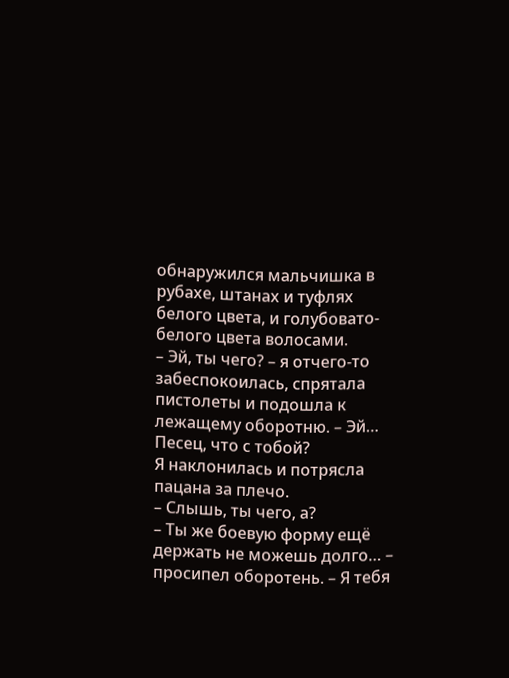обнаружился мальчишка в рубахе, штанах и туфлях белого цвета, и голубовато-белого цвета волосами.
– Эй, ты чего? – я отчего-то забеспокоилась, спрятала пистолеты и подошла к лежащему оборотню. – Эй… Песец, что с тобой?
Я наклонилась и потрясла пацана за плечо.
– Слышь, ты чего, а?
– Ты же боевую форму ещё держать не можешь долго… – просипел оборотень. – Я тебя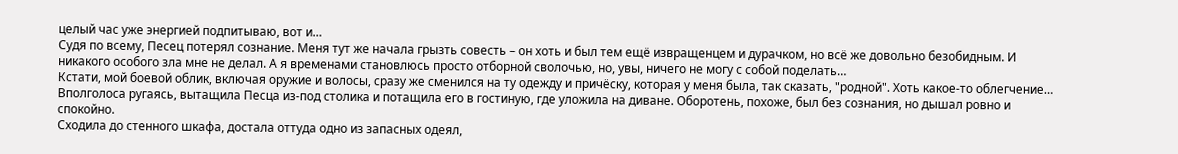целый час уже энергией подпитываю, вот и…
Судя по всему, Песец потерял сознание. Меня тут же начала грызть совесть – он хоть и был тем ещё извращенцем и дурачком, но всё же довольно безобидным. И никакого особого зла мне не делал. А я временами становлюсь просто отборной сволочью, но, увы, ничего не могу с собой поделать…
Кстати, мой боевой облик, включая оружие и волосы, сразу же сменился на ту одежду и причёску, которая у меня была, так сказать, "родной". Хоть какое-то облегчение…
Вполголоса ругаясь, вытащила Песца из-под столика и потащила его в гостиную, где уложила на диване. Оборотень, похоже, был без сознания, но дышал ровно и спокойно.
Сходила до стенного шкафа, достала оттуда одно из запасных одеял,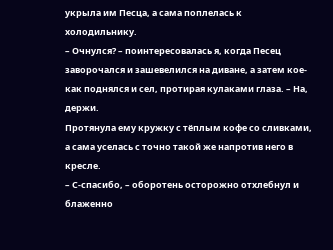укрыла им Песца, а сама поплелась к холодильнику.
– Очнулся? – поинтересовалась я, когда Песец заворочался и зашевелился на диване, а затем кое-как поднялся и сел, протирая кулаками глаза. – На, держи.
Протянула ему кружку с тёплым кофе со сливками, а сама уселась с точно такой же напротив него в кресле.
– С-спасибо, – оборотень осторожно отхлебнул и блаженно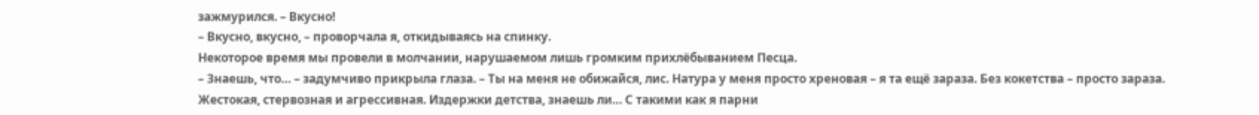зажмурился. – Вкусно!
– Вкусно, вкусно, – проворчала я, откидываясь на спинку.
Некоторое время мы провели в молчании, нарушаемом лишь громким прихлёбыванием Песца.
– Знаешь, что… – задумчиво прикрыла глаза. – Ты на меня не обижайся, лис. Натура у меня просто хреновая – я та ещё зараза. Без кокетства – просто зараза. Жестокая, стервозная и агрессивная. Издержки детства, знаешь ли… С такими как я парни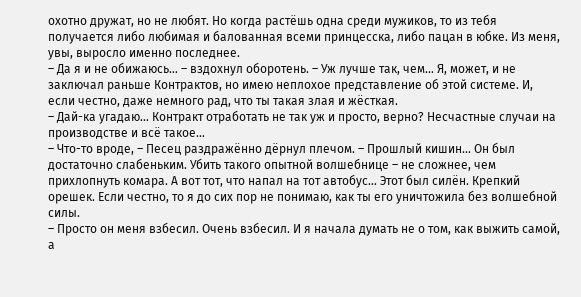охотно дружат, но не любят. Но когда растёшь одна среди мужиков, то из тебя получается либо любимая и балованная всеми принцесска, либо пацан в юбке. Из меня, увы, выросло именно последнее.
– Да я и не обижаюсь… – вздохнул оборотень. – Уж лучше так, чем… Я, может, и не заключал раньше Контрактов, но имею неплохое представление об этой системе. И, если честно, даже немного рад, что ты такая злая и жёсткая.
– Дай-ка угадаю… Контракт отработать не так уж и просто, верно? Несчастные случаи на производстве и всё такое…
– Что-то вроде, – Песец раздражённо дёрнул плечом. – Прошлый кишин… Он был достаточно слабеньким. Убить такого опытной волшебнице – не сложнее, чем прихлопнуть комара. А вот тот, что напал на тот автобус… Этот был силён. Крепкий орешек. Если честно, то я до сих пор не понимаю, как ты его уничтожила без волшебной силы.
– Просто он меня взбесил. Очень взбесил. И я начала думать не о том, как выжить самой, а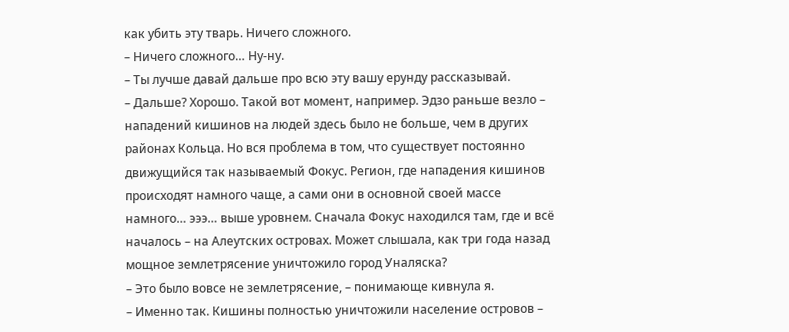как убить эту тварь. Ничего сложного.
– Ничего сложного… Ну-ну.
– Ты лучше давай дальше про всю эту вашу ерунду рассказывай.
– Дальше? Хорошо. Такой вот момент, например. Эдзо раньше везло – нападений кишинов на людей здесь было не больше, чем в других районах Кольца. Но вся проблема в том, что существует постоянно движущийся так называемый Фокус. Регион, где нападения кишинов происходят намного чаще, а сами они в основной своей массе намного… эээ… выше уровнем. Сначала Фокус находился там, где и всё началось – на Алеутских островах. Может слышала, как три года назад мощное землетрясение уничтожило город Уналяска?
– Это было вовсе не землетрясение, – понимающе кивнула я.
– Именно так. Кишины полностью уничтожили население островов –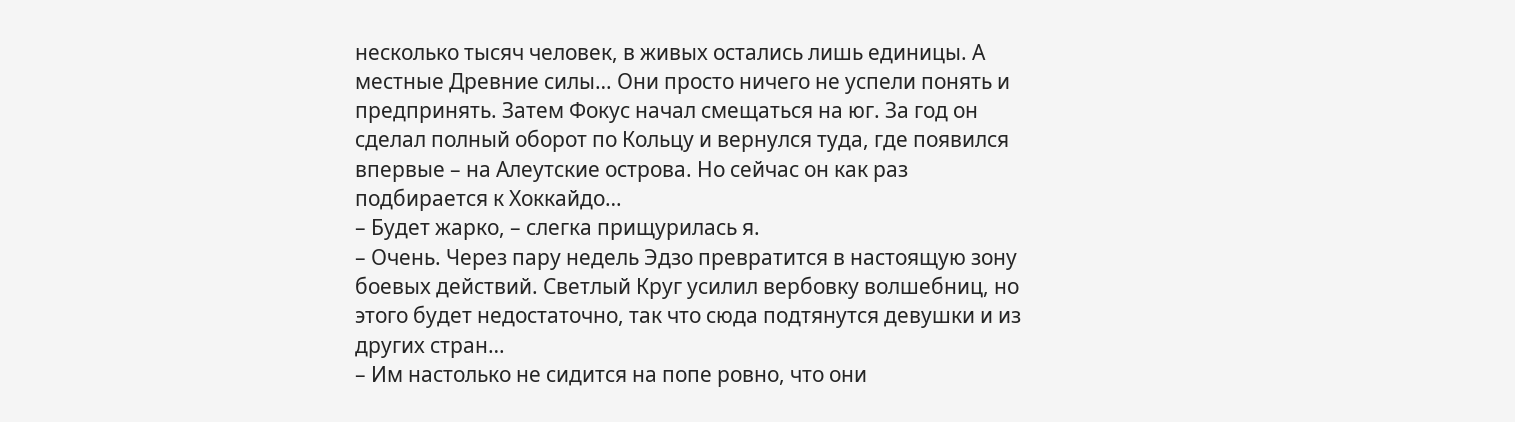несколько тысяч человек, в живых остались лишь единицы. А местные Древние силы… Они просто ничего не успели понять и предпринять. Затем Фокус начал смещаться на юг. За год он сделал полный оборот по Кольцу и вернулся туда, где появился впервые – на Алеутские острова. Но сейчас он как раз подбирается к Хоккайдо…
– Будет жарко, – слегка прищурилась я.
– Очень. Через пару недель Эдзо превратится в настоящую зону боевых действий. Светлый Круг усилил вербовку волшебниц, но этого будет недостаточно, так что сюда подтянутся девушки и из других стран…
– Им настолько не сидится на попе ровно, что они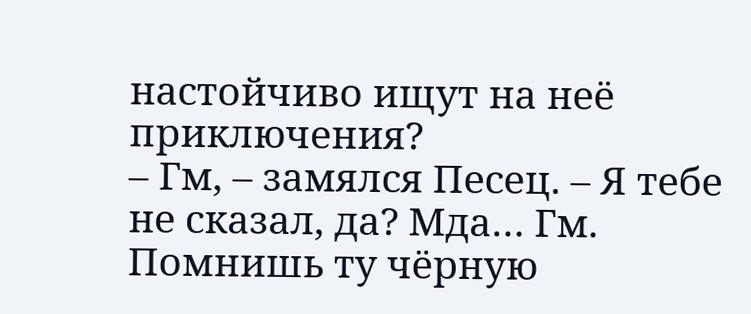настойчиво ищут на неё приключения?
– Гм, – замялся Песец. – Я тебе не сказал, да? Мда… Гм. Помнишь ту чёрную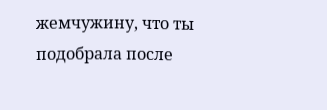жемчужину, что ты подобрала после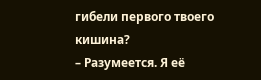гибели первого твоего кишина?
– Разумеется. Я её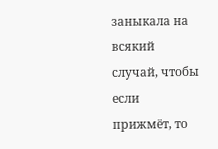заныкала на всякий случай, чтобы если прижмёт, то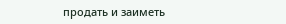продать и заиметь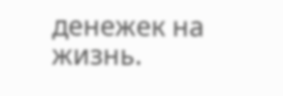денежек на жизнь.